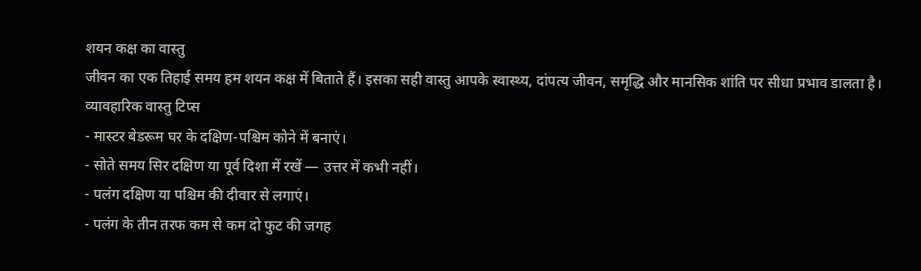शयन कक्ष का वास्तु
जीवन का एक तिहाई समय हम शयन कक्ष में बिताते हैं। इसका सही वास्तु आपके स्वास्थ्य, दांपत्य जीवन, समृद्धि और मानसिक शांति पर सीधा प्रभाव डालता है।
व्यावहारिक वास्तु टिप्स
- मास्टर बेडरूम घर के दक्षिण-पश्चिम कोने में बनाएं।
- सोते समय सिर दक्षिण या पूर्व दिशा में रखें — उत्तर में कभी नहीं।
- पलंग दक्षिण या पश्चिम की दीवार से लगाएं।
- पलंग के तीन तरफ कम से कम दो फुट की जगह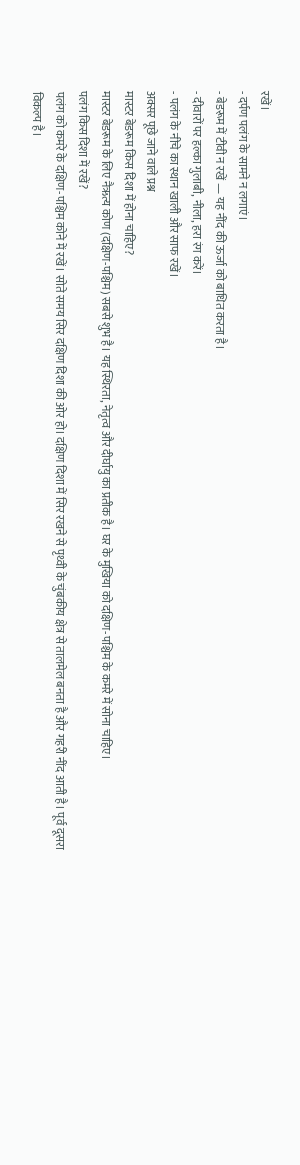रखें।
- दर्पण पलंग के सामने न लगाएं।
- बेडरूम में टीवी न रखें — यह नींद की ऊर्जा को बाधित करता है।
- दीवारों पर हल्का गुलाबी, नीला, हरा रंग करें।
- पलंग के नीचे का स्थान खाली और साफ रखें।
अक्सर पूछे जाने वाले प्रश्न
मास्टर बेडरूम किस दिशा में होना चाहिए?
मास्टर बेडरूम के लिए नैऋत्य कोण (दक्षिण-पश्चिम) सबसे शुभ है। यह स्थिरता, नेतृत्व और दीर्घायु का प्रतीक है। घर के मुखिया को दक्षिण-पश्चिम के कमरे में सोना चाहिए।
पलंग किस दिशा में रखें?
पलंग को कमरे के दक्षिण-पश्चिम कोने में रखें। सोते समय सिर दक्षिण दिशा की ओर हो। दक्षिण दिशा में सिर रखने से पृथ्वी के चुंबकीय क्षेत्र से तालमेल बनता है और गहरी नींद आती है। पूर्व दूसरा विकल्प है।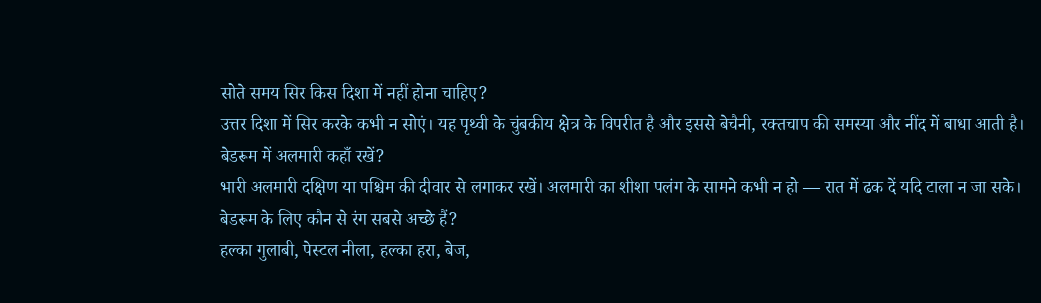सोते समय सिर किस दिशा में नहीं होना चाहिए?
उत्तर दिशा में सिर करके कभी न सोएं। यह पृथ्वी के चुंबकीय क्षेत्र के विपरीत है और इससे बेचैनी, रक्तचाप की समस्या और नींद में बाधा आती है।
बेडरूम में अलमारी कहाँ रखें?
भारी अलमारी दक्षिण या पश्चिम की दीवार से लगाकर रखें। अलमारी का शीशा पलंग के सामने कभी न हो — रात में ढक दें यदि टाला न जा सके।
बेडरूम के लिए कौन से रंग सबसे अच्छे हैं?
हल्का गुलाबी, पेस्टल नीला, हल्का हरा, बेज,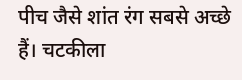पीच जैसे शांत रंग सबसे अच्छे हैं। चटकीला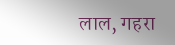लाल, गहरा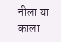नीला या काला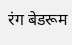रंग बेडरूम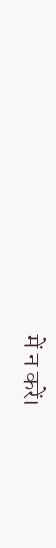में न करें।